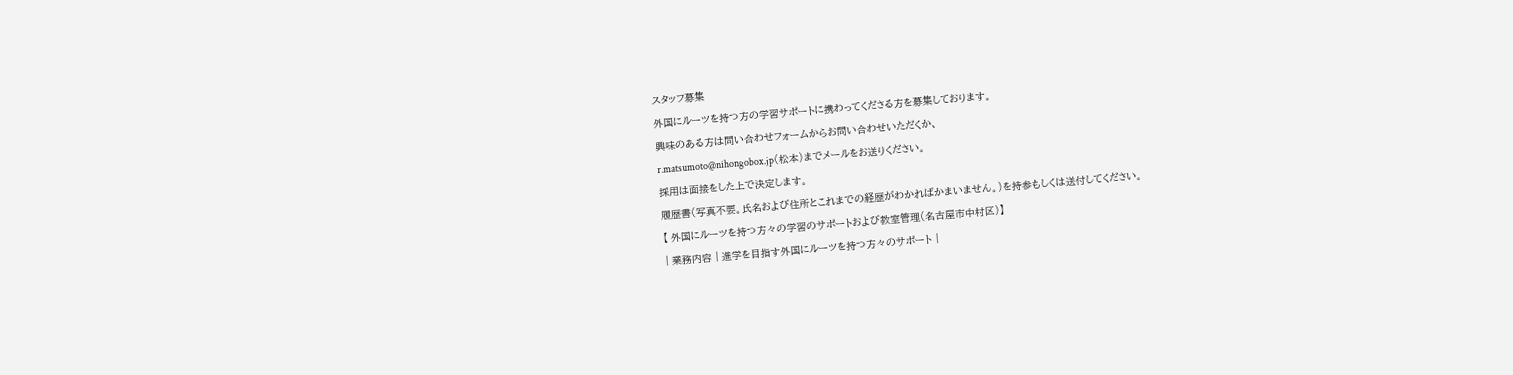スタッフ募集
外国にルーツを持つ方の学習サポートに携わってくださる方を募集しております。
興味のある方は問い合わせフォームからお問い合わせいただくか、
r.matsumoto@nihongobox.jp(松本)までメールをお送りください。
採用は面接をした上で決定します。
履歴書(写真不要。氏名および住所とこれまでの経歴がわかればかまいません。)を持参もしくは送付してください。
【 外国にルーツを持つ方々の学習のサポートおよび教室管理(名古屋市中村区)】
| 業務内容 | 進学を目指す外国にルーツを持つ方々のサポート |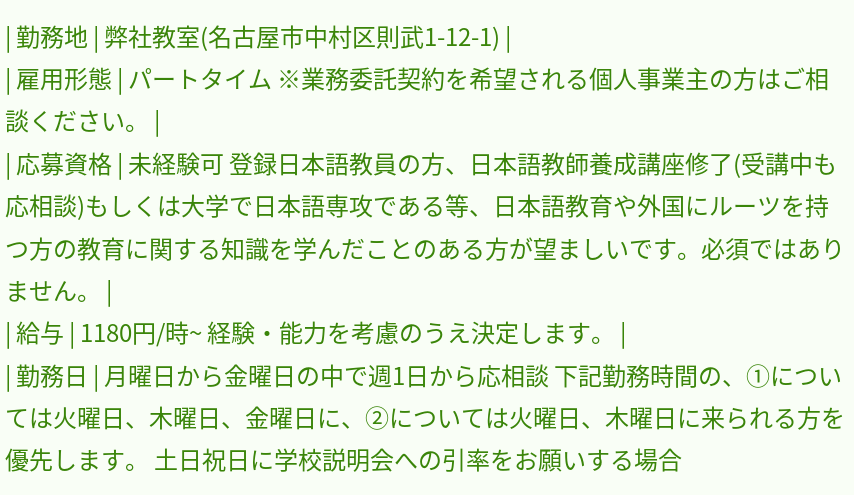| 勤務地 | 弊社教室(名古屋市中村区則武1-12-1) |
| 雇用形態 | パートタイム ※業務委託契約を希望される個人事業主の方はご相談ください。 |
| 応募資格 | 未経験可 登録日本語教員の方、日本語教師養成講座修了(受講中も応相談)もしくは大学で日本語専攻である等、日本語教育や外国にルーツを持つ方の教育に関する知識を学んだことのある方が望ましいです。必須ではありません。 |
| 給与 | 1180円/時~ 経験・能力を考慮のうえ決定します。 |
| 勤務日 | 月曜日から金曜日の中で週1日から応相談 下記勤務時間の、①については火曜日、木曜日、金曜日に、②については火曜日、木曜日に来られる方を優先します。 土日祝日に学校説明会への引率をお願いする場合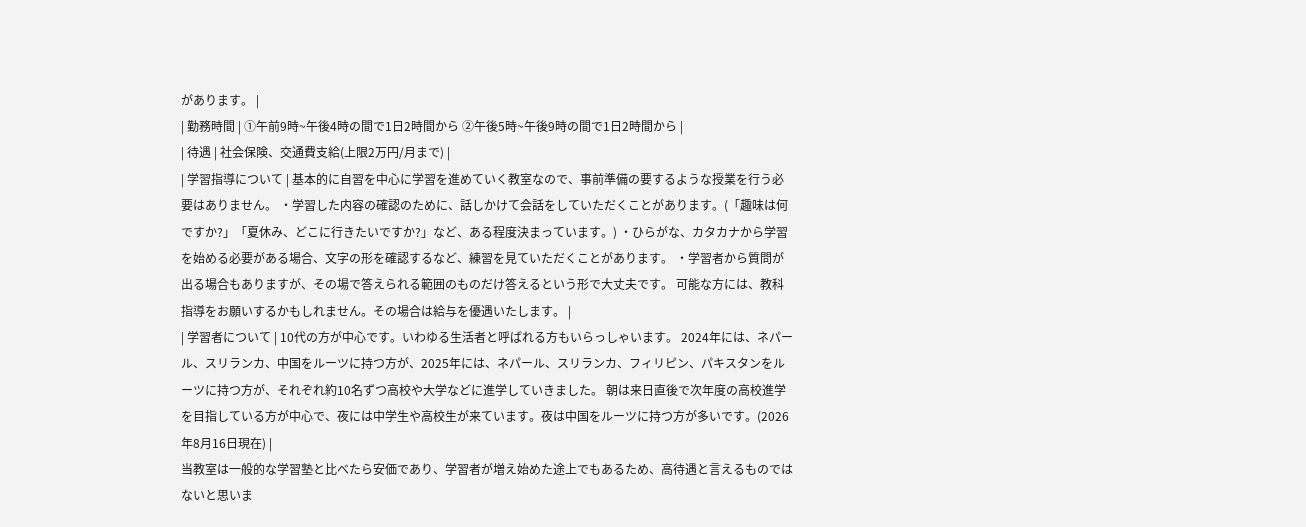があります。 |
| 勤務時間 | ①午前9時~午後4時の間で1日2時間から ②午後5時~午後9時の間で1日2時間から |
| 待遇 | 社会保険、交通費支給(上限2万円/月まで) |
| 学習指導について | 基本的に自習を中心に学習を進めていく教室なので、事前準備の要するような授業を行う必要はありません。 ・学習した内容の確認のために、話しかけて会話をしていただくことがあります。(「趣味は何ですか?」「夏休み、どこに行きたいですか?」など、ある程度決まっています。) ・ひらがな、カタカナから学習を始める必要がある場合、文字の形を確認するなど、練習を見ていただくことがあります。 ・学習者から質問が出る場合もありますが、その場で答えられる範囲のものだけ答えるという形で大丈夫です。 可能な方には、教科指導をお願いするかもしれません。その場合は給与を優遇いたします。 |
| 学習者について | 10代の方が中心です。いわゆる生活者と呼ばれる方もいらっしゃいます。 2024年には、ネパール、スリランカ、中国をルーツに持つ方が、2025年には、ネパール、スリランカ、フィリピン、パキスタンをルーツに持つ方が、それぞれ約10名ずつ高校や大学などに進学していきました。 朝は来日直後で次年度の高校進学を目指している方が中心で、夜には中学生や高校生が来ています。夜は中国をルーツに持つ方が多いです。(2026年8月16日現在) |
当教室は一般的な学習塾と比べたら安価であり、学習者が増え始めた途上でもあるため、高待遇と言えるものではないと思いま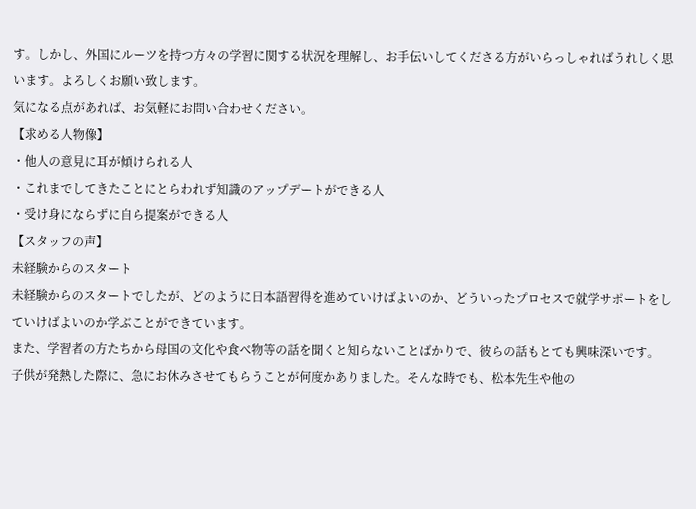す。しかし、外国にルーツを持つ方々の学習に関する状況を理解し、お手伝いしてくださる方がいらっしゃればうれしく思います。よろしくお願い致します。
気になる点があれば、お気軽にお問い合わせください。
【求める人物像】
・他人の意見に耳が傾けられる人
・これまでしてきたことにとらわれず知識のアップデートができる人
・受け身にならずに自ら提案ができる人
【スタッフの声】
未経験からのスタート
未経験からのスタートでしたが、どのように日本語習得を進めていけばよいのか、どういったプロセスで就学サポートをしていけばよいのか学ぶことができています。
また、学習者の方たちから母国の文化や食べ物等の話を聞くと知らないことばかりで、彼らの話もとても興味深いです。
子供が発熱した際に、急にお休みさせてもらうことが何度かありました。そんな時でも、松本先生や他の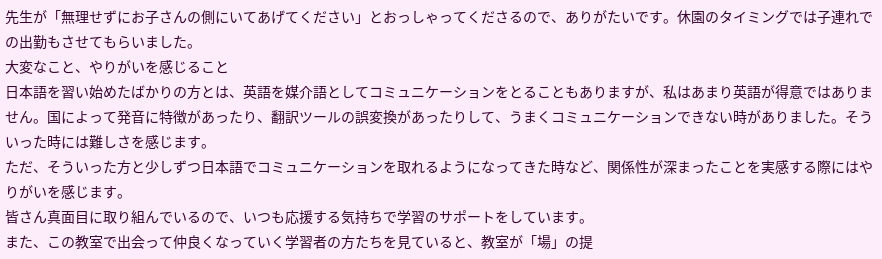先生が「無理せずにお子さんの側にいてあげてください」とおっしゃってくださるので、ありがたいです。休園のタイミングでは子連れでの出勤もさせてもらいました。
大変なこと、やりがいを感じること
日本語を習い始めたばかりの方とは、英語を媒介語としてコミュニケーションをとることもありますが、私はあまり英語が得意ではありません。国によって発音に特徴があったり、翻訳ツールの誤変換があったりして、うまくコミュニケーションできない時がありました。そういった時には難しさを感じます。
ただ、そういった方と少しずつ日本語でコミュニケーションを取れるようになってきた時など、関係性が深まったことを実感する際にはやりがいを感じます。
皆さん真面目に取り組んでいるので、いつも応援する気持ちで学習のサポートをしています。
また、この教室で出会って仲良くなっていく学習者の方たちを見ていると、教室が「場」の提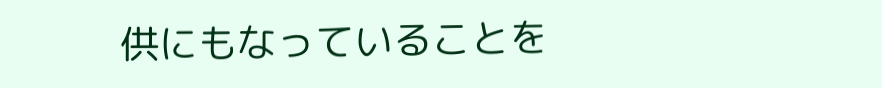供にもなっていることを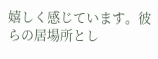嬉しく感じています。彼らの居場所とし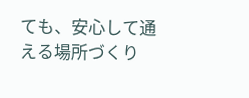ても、安心して通える場所づくり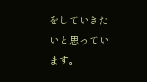をしていきたいと思っています。